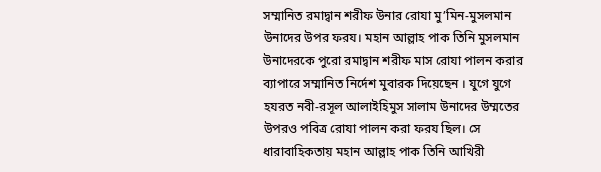সম্মানিত রমাদ্বান শরীফ উনার রোযা মু’মিন-মুসলমান উনাদের উপর ফরয। মহান আল্লাহ পাক তিনি মুসলমান উনাদেরকে পুরো রমাদ্বান শরীফ মাস রোযা পালন করার ব্যাপারে সম্মানিত নির্দেশ মুবারক দিয়েছেন । যুগে যুগে হযরত নবী-রসূল আলাইহিমুস সালাম উনাদের উম্মতের উপরও পবিত্র রোযা পালন করা ফরয ছিল। সে ধারাবাহিকতায় মহান আল্লাহ পাক তিনি আখিরী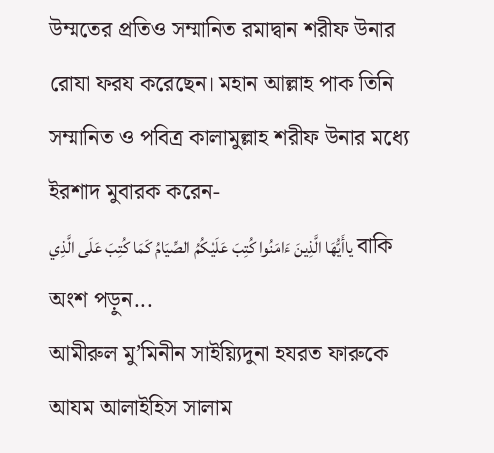উম্মতের প্রতিও সম্মানিত রমাদ্বান শরীফ উনার রোযা ফরয করেছেন। মহান আল্লাহ পাক তিনি সম্মানিত ও পবিত্র কালামুল্লাহ শরীফ উনার মধ্যে ইরশাদ মুবারক করেন-
ياأَيُّهَا الَّذِينَ ءَامَنُوا كُتِبَ عَلَيْكُمُ الصِّيَامُ كَمَا كُتِبَ عَلَى الَّذِي বাকি অংশ পড়ুন...
আমীরুল মু’মিনীন সাইয়্যিদুনা হযরত ফারুকে আযম আলাইহিস সালাম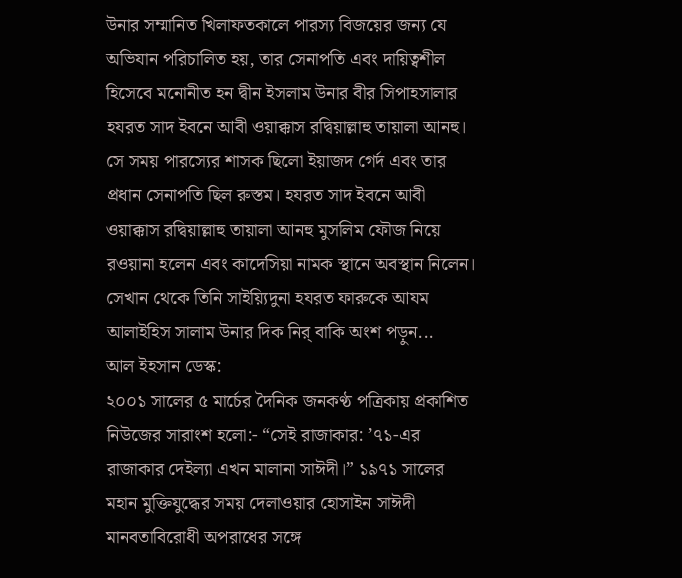উনার সম্মানিত খিলাফতকালে পারস্য বিজয়ের জন্য যে অভিযান পরিচালিত হয়, তার সেনাপতি এবং দায়িত্বশীল হিসেবে মনোনীত হন দ্বীন ইসলাম উনার বীর সিপাহসালার হযরত সাদ ইবনে আবী ওয়াক্কাস রদ্বিয়াল্লাহু তায়ালা আনহু।
সে সময় পারস্যের শাসক ছিলো ইয়াজদ গের্দ এবং তার প্রধান সেনাপতি ছিল রুস্তম। হযরত সাদ ইবনে আবী ওয়াক্কাস রদ্বিয়াল্লাহু তায়ালা আনহু মুসলিম ফৌজ নিয়ে রওয়ানা হলেন এবং কাদেসিয়া নামক স্থানে অবস্থান নিলেন। সেখান থেকে তিনি সাইয়্যিদুনা হযরত ফারুকে আযম আলাইহিস সালাম উনার দিক নির্ বাকি অংশ পড়ুন...
আল ইহসান ডেস্ক:
২০০১ সালের ৫ মার্চের দৈনিক জনকণ্ঠ পত্রিকায় প্রকাশিত নিউজের সারাংশ হলো:- “সেই রাজাকার: ’৭১-এর রাজাকার দেইল্যা এখন মালানা সাঈদী।” ১৯৭১ সালের মহান মুক্তিযুদ্ধের সময় দেলাওয়ার হোসাইন সাঈদী মানবতাবিরোধী অপরাধের সঙ্গে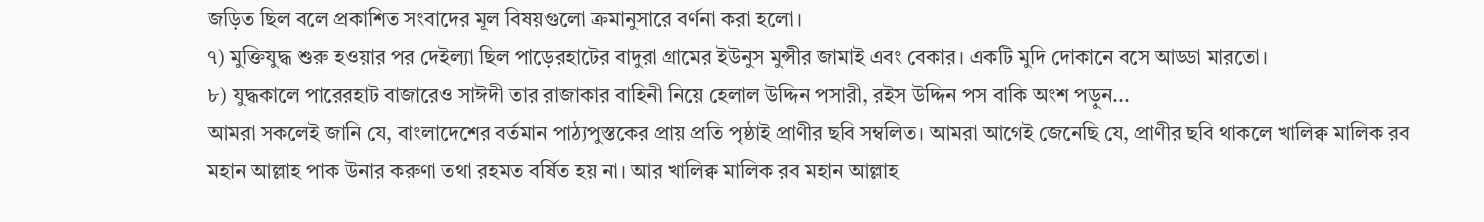জড়িত ছিল বলে প্রকাশিত সংবাদের মূল বিষয়গুলো ক্রমানুসারে বর্ণনা করা হলো।
৭) মুক্তিযুদ্ধ শুরু হওয়ার পর দেইল্যা ছিল পাড়েরহাটের বাদুরা গ্রামের ইউনুস মুন্সীর জামাই এবং বেকার। একটি মুদি দোকানে বসে আড্ডা মারতো।
৮) যুদ্ধকালে পারেরহাট বাজারেও সাঈদী তার রাজাকার বাহিনী নিয়ে হেলাল উদ্দিন পসারী, রইস উদ্দিন পস বাকি অংশ পড়ুন...
আমরা সকলেই জানি যে, বাংলাদেশের বর্তমান পাঠ্যপুস্তকের প্রায় প্রতি পৃষ্ঠাই প্রাণীর ছবি সম্বলিত। আমরা আগেই জেনেছি যে, প্রাণীর ছবি থাকলে খালিক্ব মালিক রব মহান আল্লাহ পাক উনার করুণা তথা রহমত বর্ষিত হয় না। আর খালিক্ব মালিক রব মহান আল্লাহ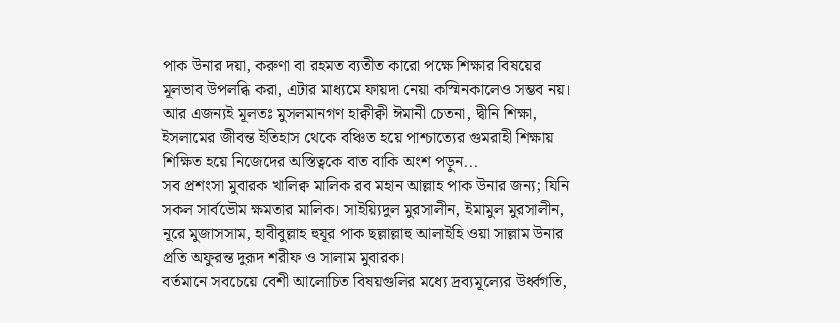পাক উনার দয়া, করুণা বা রহমত ব্যতীত কারো পক্ষে শিক্ষার বিষয়ের মূলভাব উপলব্ধি করা, এটার মাধ্যমে ফায়দা নেয়া কস্মিনকালেও সম্ভব নয়। আর এজন্যই মূলতঃ মুসলমানগণ হাক্বীক্বী ঈমানী চেতনা, দ্বীনি শিক্ষা, ইসলামের জীবন্ত ইতিহাস থেকে বঞ্চিত হয়ে পাশ্চাত্যের গুমরাহী শিক্ষায় শিক্ষিত হয়ে নিজেদের অস্তিত্বকে বাত বাকি অংশ পড়ুন...
সব প্রশংসা মুবারক খালিক্ব মালিক রব মহান আল্লাহ পাক উনার জন্য; যিনি সকল সার্বভৌম ক্ষমতার মালিক। সাইয়্যিদুল মুরসালীন, ইমামুল মুরসালীন, নূরে মুজাসসাম, হাবীবুল্লাহ হুযূর পাক ছল্লাল্লাহু আলাইহি ওয়া সাল্লাম উনার প্রতি অফুরন্ত দুরূদ শরীফ ও সালাম মুবারক।
বর্তমানে সবচেয়ে বেশী আলোচিত বিষয়গুলির মধ্যে দ্রব্যমূল্যের উর্ধ্বগতি,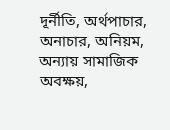দূর্নীতি, অর্থপাচার, অনাচার, অনিয়ম, অন্যায় সামাজিক অবক্ষয়,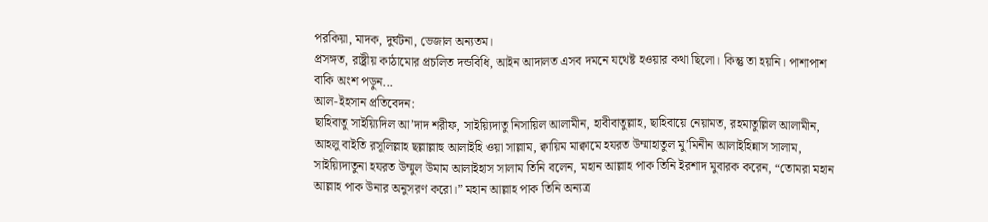পরকিয়া, মাদক, দুর্ঘটনা, ভেজাল অন্যতম।
প্রসঙ্গত, রাষ্ট্রীয় কাঠামোর প্রচলিত দন্ডবিধি, আইন আদালত এসব দমনে যথেষ্ট হওয়ার কথা ছিলো। কিন্তু তা হয়নি। পাশাপাশ বাকি অংশ পড়ুন...
আল-ইহসান প্রতিবেদন:
ছাহিবাতু সাইয়্যিদিল আ’দাদ শরীফ, সাইয়্যিদাতু নিসায়িল আলামীন, হাবীবাতুল্লাহ, ছাহিবায়ে নেয়ামত, রহমাতুল্লিল আলামীন, আহলু বাইতি রসূলিল্লাহ ছল্লাল্লাহু আলাইহি ওয়া সাল্লাম, ক্বায়িম মাক্বামে হযরত উম্মাহাতুল মু’মিনীন আলাইহিন্নাস সালাম, সাইয়্যিদাতুনা হযরত উম্মুল উমাম আলাইহাস সালাম তিনি বলেন, মহান আল্লাহ পাক তিনি ইরশাদ মুবারক করেন, “তোমরা মহান আল্লাহ পাক উনার অনুসরণ করো।” মহান আল্লাহ পাক তিনি অন্যত্র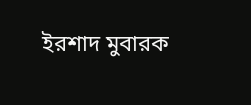ইরশাদ মুবারক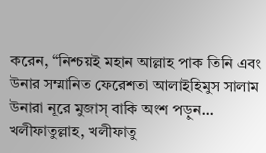করেন, “নিশ্চয়ই মহান আল্লাহ পাক তিনি এবং উনার সম্মানিত ফেরেশতা আলাইহিমুস সালাম উনারা নূরে মুজাস্ বাকি অংশ পড়ুন...
খলীফাতুল্লাহ, খলীফাতু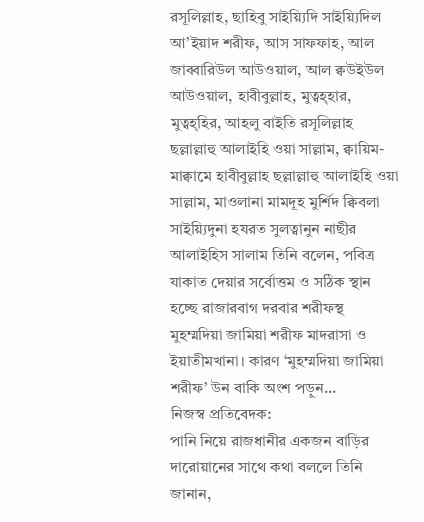রসূলিল্লাহ, ছাহিবু সাইয়্যিদি সাইয়্যিদিল আ’ইয়াদ শরীফ, আস সাফফাহ, আল জাব্বারিউল আউওয়াল, আল ক্বউইউল আউওয়াল, হাবীবুল্লাহ, মুত্বহ্হার, মুত্বহ্হির, আহলু বাইতি রসূলিল্লাহ ছল্লাল্লাহু আলাইহি ওয়া সাল্লাম, ক্বায়িম-মাক্বামে হাবীবুল্লাহ ছল্লাল্লাহু আলাইহি ওয়া সাল্লাম, মাওলানা মামদূহ মুর্শিদ ক্বিবলা সাইয়্যিদুনা হযরত সুলত্বানুন নাছীর আলাইহিস সালাম তিনি বলেন, পবিত্র যাকাত দেয়ার সর্বোত্তম ও সঠিক স্থান হচ্ছে রাজারবাগ দরবার শরীফস্থ মুহম্মদিয়া জামিয়া শরীফ মাদরাসা ও ইয়াতীমখানা। কারণ ‘মুহম্মদিয়া জামিয়া শরীফ’ উন বাকি অংশ পড়ুন...
নিজস্ব প্রতিবেদক:
পানি নিয়ে রাজধানীর একজন বাড়ির দারোয়ানের সাথে কথা বললে তিনি জানান,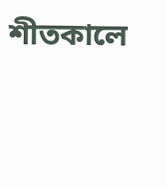শীতকালে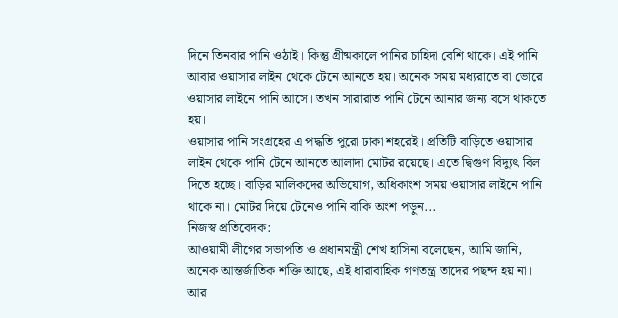দিনে তিনবার পানি ওঠাই। কিন্তু গ্রীষ্মকালে পানির চাহিদা বেশি থাকে। এই পানি আবার ওয়াসার লাইন থেকে টেনে আনতে হয়। অনেক সময় মধ্যরাতে বা ভোরে ওয়াসার লাইনে পানি আসে। তখন সারারাত পানি টেনে আনার জন্য বসে থাকতে হয়।
ওয়াসার পানি সংগ্রহের এ পদ্ধতি পুরো ঢাকা শহরেই। প্রতিটি বাড়িতে ওয়াসার লাইন থেকে পানি টেনে আনতে আলাদা মোটর রয়েছে। এতে দ্বিগুণ বিদ্যুৎ বিল দিতে হচ্ছে। বাড়ির মালিকদের অভিযোগ, অধিকাংশ সময় ওয়াসার লাইনে পানি থাকে না। মোটর দিয়ে টেনেও পানি বাকি অংশ পড়ুন...
নিজস্ব প্রতিবেদক:
আওয়ামী লীগের সভাপতি ও প্রধানমন্ত্রী শেখ হাসিনা বলেছেন, আমি জানি, অনেক আন্তর্জাতিক শক্তি আছে, এই ধারাবাহিক গণতন্ত্র তাদের পছন্দ হয় না। আর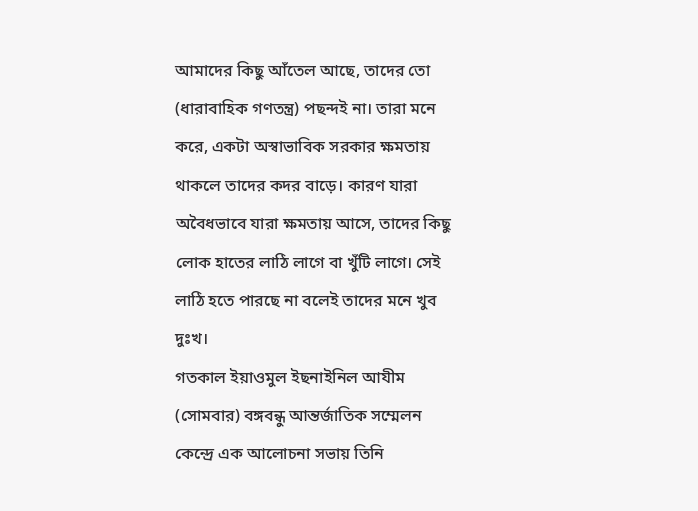আমাদের কিছু আঁতেল আছে, তাদের তো (ধারাবাহিক গণতন্ত্র) পছন্দই না। তারা মনে করে, একটা অস্বাভাবিক সরকার ক্ষমতায় থাকলে তাদের কদর বাড়ে। কারণ যারা অবৈধভাবে যারা ক্ষমতায় আসে, তাদের কিছু লোক হাতের লাঠি লাগে বা খুঁটি লাগে। সেই লাঠি হতে পারছে না বলেই তাদের মনে খুব দুঃখ।
গতকাল ইয়াওমুল ইছনাইনিল আযীম (সোমবার) বঙ্গবন্ধু আন্তর্জাতিক সম্মেলন কেন্দ্রে এক আলোচনা সভায় তিনি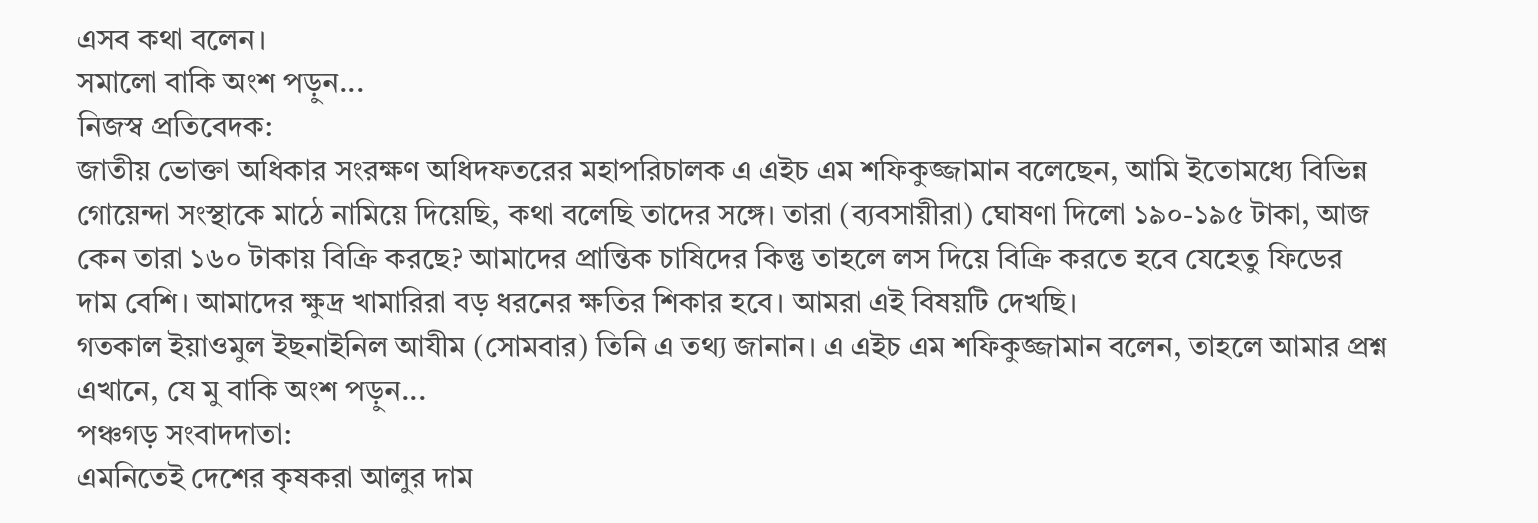এসব কথা বলেন।
সমালো বাকি অংশ পড়ুন...
নিজস্ব প্রতিবেদক:
জাতীয় ভোক্তা অধিকার সংরক্ষণ অধিদফতরের মহাপরিচালক এ এইচ এম শফিকুজ্জামান বলেছেন, আমি ইতোমধ্যে বিভিন্ন গোয়েন্দা সংস্থাকে মাঠে নামিয়ে দিয়েছি, কথা বলেছি তাদের সঙ্গে। তারা (ব্যবসায়ীরা) ঘোষণা দিলো ১৯০-১৯৫ টাকা, আজ কেন তারা ১৬০ টাকায় বিক্রি করছে? আমাদের প্রান্তিক চাষিদের কিন্তু তাহলে লস দিয়ে বিক্রি করতে হবে যেহেতু ফিডের দাম বেশি। আমাদের ক্ষুদ্র খামারিরা বড় ধরনের ক্ষতির শিকার হবে। আমরা এই বিষয়টি দেখছি।
গতকাল ইয়াওমুল ইছনাইনিল আযীম (সোমবার) তিনি এ তথ্য জানান। এ এইচ এম শফিকুজ্জামান বলেন, তাহলে আমার প্রশ্ন এখানে, যে মু বাকি অংশ পড়ুন...
পঞ্চগড় সংবাদদাতা:
এমনিতেই দেশের কৃষকরা আলুর দাম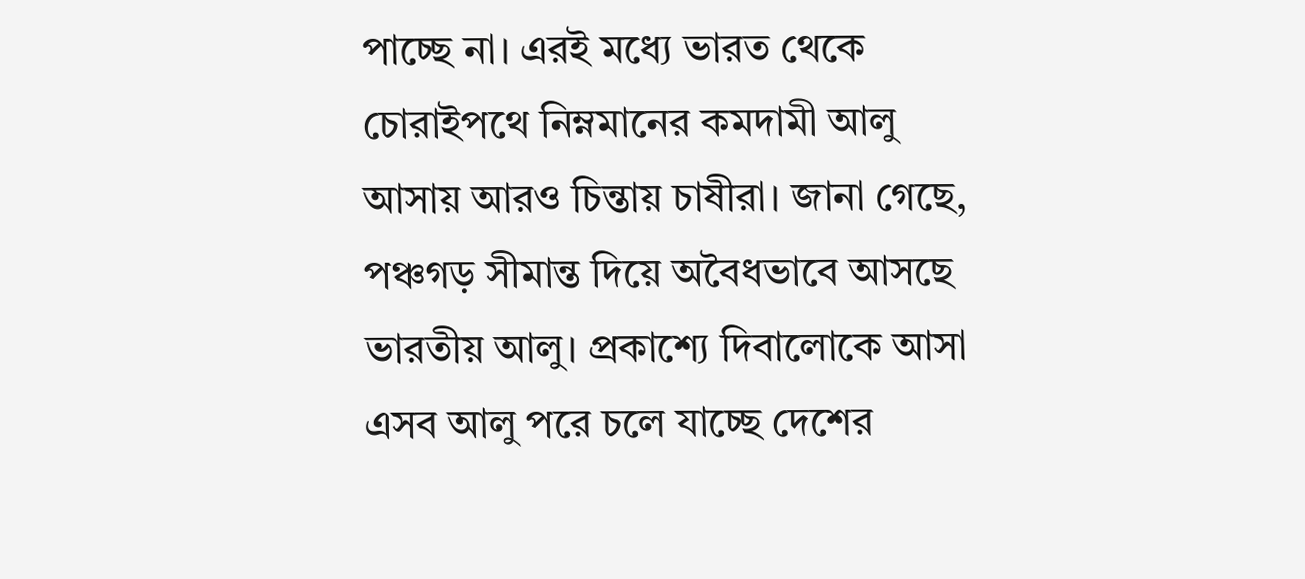পাচ্ছে না। এরই মধ্যে ভারত থেকে চোরাইপথে নিম্নমানের কমদামী আলু আসায় আরও চিন্তায় চাষীরা। জানা গেছে, পঞ্চগড় সীমান্ত দিয়ে অবৈধভাবে আসছে ভারতীয় আলু। প্রকাশ্যে দিবালোকে আসা এসব আলু পরে চলে যাচ্ছে দেশের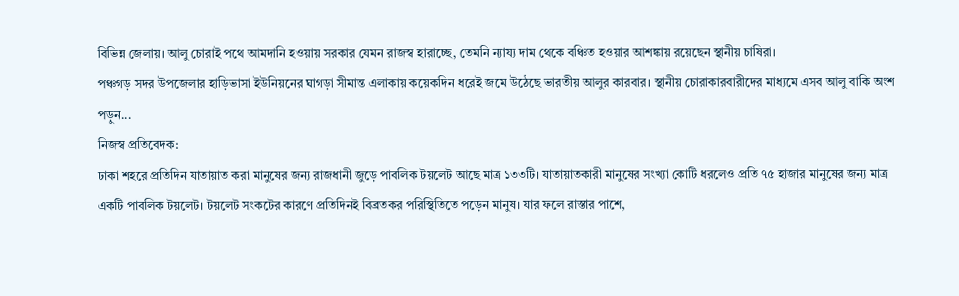বিভিন্ন জেলায়। আলু চোরাই পথে আমদানি হওয়ায় সরকার যেমন রাজস্ব হারাচ্ছে, তেমনি ন্যায্য দাম থেকে বঞ্চিত হওয়ার আশঙ্কায় রয়েছেন স্থানীয় চাষিরা।
পঞ্চগড় সদর উপজেলার হাড়িভাসা ইউনিয়নের ঘাগড়া সীমান্ত এলাকায় কয়েকদিন ধরেই জমে উঠেছে ভারতীয় আলুর কারবার। স্থানীয় চোরাকারবারীদের মাধ্যমে এসব আলু বাকি অংশ পড়ুন...
নিজস্ব প্রতিবেদক:
ঢাকা শহরে প্রতিদিন যাতায়াত করা মানুষের জন্য রাজধানী জুড়ে পাবলিক টয়লেট আছে মাত্র ১৩৩টি। যাতায়াতকারী মানুষের সংখ্যা কোটি ধরলেও প্রতি ৭৫ হাজার মানুষের জন্য মাত্র একটি পাবলিক টয়লেট। টয়লেট সংকটের কারণে প্রতিদিনই বিব্রতকর পরিস্থিতিতে পড়েন মানুষ। যার ফলে রাস্তার পাশে,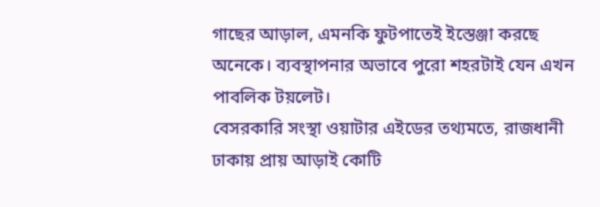গাছের আড়াল, এমনকি ফুটপাতেই ইস্তেঞ্জা করছে অনেকে। ব্যবস্থাপনার অভাবে পুরো শহরটাই যেন এখন পাবলিক টয়লেট।
বেসরকারি সংস্থা ওয়াটার এইডের তথ্যমতে, রাজধানী ঢাকায় প্রায় আড়াই কোটি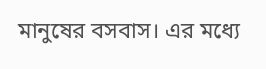মানুষের বসবাস। এর মধ্যে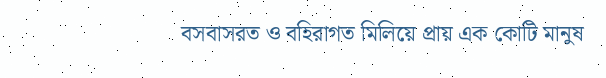বসবাসরত ও বহিরাগত মিলিয়ে প্রায় এক কোটি মানুষ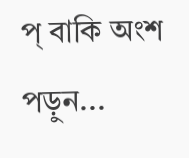প্ বাকি অংশ পড়ুন...